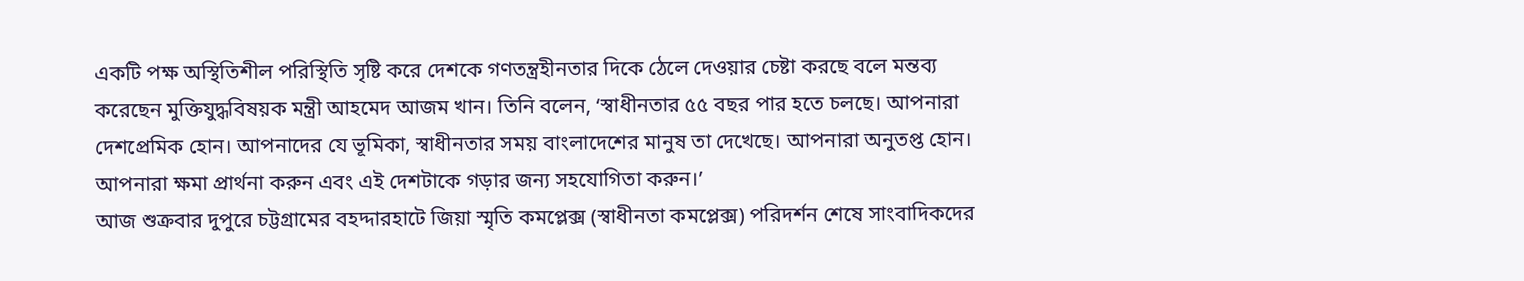একটি পক্ষ অস্থিতিশীল পরিস্থিতি সৃষ্টি করে দেশকে গণতন্ত্রহীনতার দিকে ঠেলে দেওয়ার চেষ্টা করছে বলে মন্তব্য করেছেন মুক্তিযুদ্ধবিষয়ক মন্ত্রী আহমেদ আজম খান। তিনি বলেন, ‘স্বাধীনতার ৫৫ বছর পার হতে চলছে। আপনারা দেশপ্রেমিক হোন। আপনাদের যে ভূমিকা, স্বাধীনতার সময় বাংলাদেশের মানুষ তা দেখেছে। আপনারা অনুতপ্ত হোন। আপনারা ক্ষমা প্রার্থনা করুন এবং এই দেশটাকে গড়ার জন্য সহযোগিতা করুন।’
আজ শুক্রবার দুপুরে চট্টগ্রামের বহদ্দারহাটে জিয়া স্মৃতি কমপ্লেক্স (স্বাধীনতা কমপ্লেক্স) পরিদর্শন শেষে সাংবাদিকদের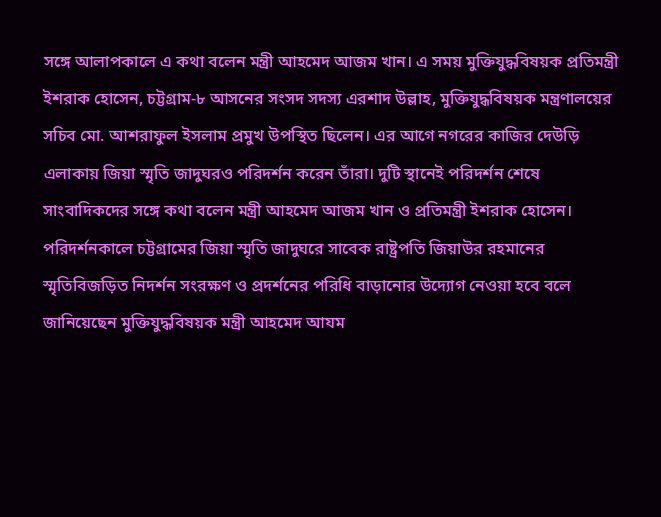সঙ্গে আলাপকালে এ কথা বলেন মন্ত্রী আহমেদ আজম খান। এ সময় মুক্তিযুদ্ধবিষয়ক প্রতিমন্ত্রী ইশরাক হোসেন, চট্টগ্রাম-৮ আসনের সংসদ সদস্য এরশাদ উল্লাহ, মুক্তিযুদ্ধবিষয়ক মন্ত্রণালয়ের সচিব মো. আশরাফুল ইসলাম প্রমুখ উপস্থিত ছিলেন। এর আগে নগরের কাজির দেউড়ি এলাকায় জিয়া স্মৃতি জাদুঘরও পরিদর্শন করেন তাঁরা। দুটি স্থানেই পরিদর্শন শেষে সাংবাদিকদের সঙ্গে কথা বলেন মন্ত্রী আহমেদ আজম খান ও প্রতিমন্ত্রী ইশরাক হোসেন।
পরিদর্শনকালে চট্টগ্রামের জিয়া স্মৃতি জাদুঘরে সাবেক রাষ্ট্রপতি জিয়াউর রহমানের স্মৃতিবিজড়িত নিদর্শন সংরক্ষণ ও প্রদর্শনের পরিধি বাড়ানোর উদ্যোগ নেওয়া হবে বলে জানিয়েছেন মুক্তিযুদ্ধবিষয়ক মন্ত্রী আহমেদ আযম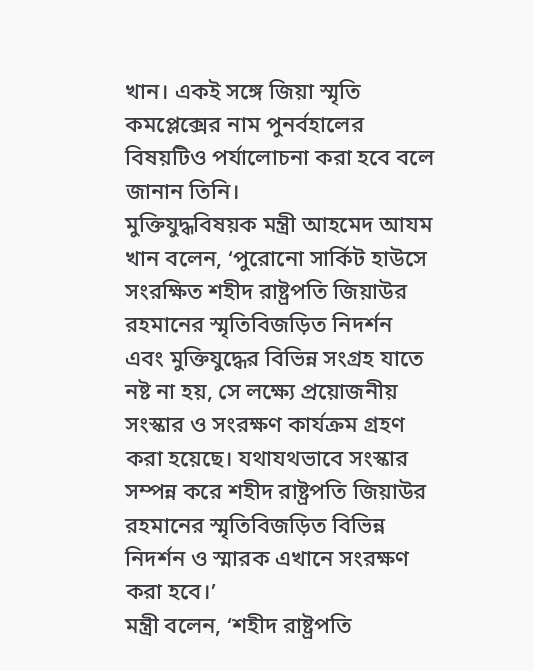খান। একই সঙ্গে জিয়া স্মৃতি কমপ্লেক্সের নাম পুনর্বহালের বিষয়টিও পর্যালোচনা করা হবে বলে জানান তিনি।
মুক্তিযুদ্ধবিষয়ক মন্ত্রী আহমেদ আযম খান বলেন, ‘পুরোনো সার্কিট হাউসে সংরক্ষিত শহীদ রাষ্ট্রপতি জিয়াউর রহমানের স্মৃতিবিজড়িত নিদর্শন এবং মুক্তিযুদ্ধের বিভিন্ন সংগ্রহ যাতে নষ্ট না হয়, সে লক্ষ্যে প্রয়োজনীয় সংস্কার ও সংরক্ষণ কার্যক্রম গ্রহণ করা হয়েছে। যথাযথভাবে সংস্কার সম্পন্ন করে শহীদ রাষ্ট্রপতি জিয়াউর রহমানের স্মৃতিবিজড়িত বিভিন্ন নিদর্শন ও স্মারক এখানে সংরক্ষণ করা হবে।’
মন্ত্রী বলেন, ‘শহীদ রাষ্ট্রপতি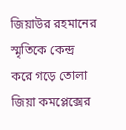জিয়াউর রহমানের স্মৃতিকে কেন্দ্র করে গড়ে তোলা জিয়া কমপ্লেক্সের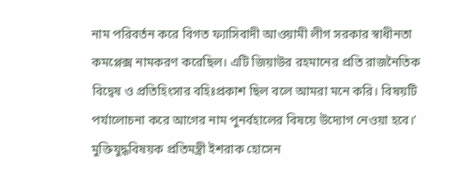নাম পরিবর্তন করে বিগত ফ্যাসিবাদী আওয়ামী লীগ সরকার স্বাধীনতা কমপ্লেক্স নামকরণ করেছিল। এটি জিয়াউর রহমানের প্রতি রাজনৈতিক বিদ্বেষ ও প্রতিহিংসার বহিঃপ্রকাশ ছিল বলে আমরা মনে করি। বিষয়টি পর্যালোচনা করে আগের নাম পুনর্বহালের বিষয়ে উদ্যোগ নেওয়া হবে।’
মুক্তিযুদ্ধবিষয়ক প্রতিমন্ত্রী ইশরাক হোসেন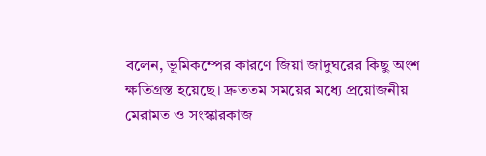বলেন, ভূমিকম্পের কারণে জিয়া জাদুঘরের কিছু অংশ ক্ষতিগ্রস্ত হয়েছে। দ্রুততম সময়ের মধ্যে প্রয়োজনীয় মেরামত ও সংস্কারকাজ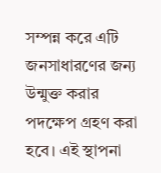সম্পন্ন করে এটি জনসাধারণের জন্য উন্মুক্ত করার পদক্ষেপ গ্রহণ করা হবে। এই স্থাপনা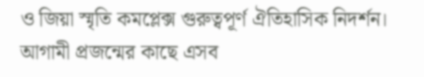ও জিয়া স্মৃতি কমপ্লেক্স গুরুত্বপূর্ণ ঐতিহাসিক নিদর্শন। আগামী প্রজন্মের কাছে এসব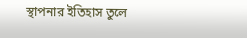স্থাপনার ইতিহাস তুলে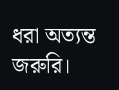ধরা অত্যন্ত জরুরি।